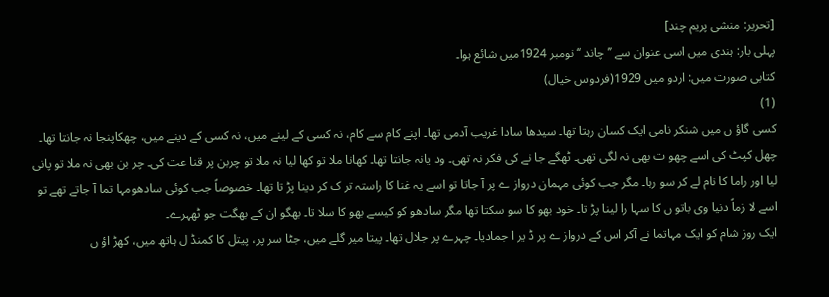[تحریر: منشی پریم چند]
پہلی بار: ہندی میں اسی عنوان سے ’’چاند ‘‘نومبر 1924میں شائع ہوا۔
کتابی صورت میں: اردو میں 1929(فردوس خیال)
(1)
کسی گاؤ ں میں شنکر نامی ایک کسان رہتا تھا۔ سیدھا سادا غریب آدمی تھا۔ اپنے کام سے کام، نہ کسی کے لینے میں، نہ کسی کے دینے میں، چھکاپنجا نہ جانتا تھا۔ چھل کپٹ کی اسے چھو ت بھی نہ لگی تھی۔ ٹھگے جا نے کی فکر نہ تھی۔ ود یانہ جانتا تھا۔ کھانا ملا تو کھا لیا نہ ملا تو چربن پر قنا عت کی۔ چر بن بھی نہ ملا تو پانی لیا اور راما کا نام لے کر سو رہا۔ مگر جب کوئی مہمان درواز ے پر آ جاتا تو اسے یہ غنا کا راستہ تر ک کر دینا پڑ تا تھا۔ خصوصاً جب کوئی سادھومہا تما آ جاتے تھے تو اسے لا زماً دنیا وی باتو ں کا سہا را لینا پڑ تا۔ خود بھو کا سو سکتا تھا مگر سادھو کو کیسے بھو کا سلا تا۔ بھگو ان کے بھگت جو ٹھہرے۔
ایک روز شام کو ایک مہاتما نے آکر اس کے درواز ے پر ڈ یر ا جمادیا۔ چہرے پر جلال تھا۔ پیتا میر گلے میں، جٹا سر پر، پیتل کا کمنڈ ل ہاتھ میں، کھڑ اؤ ں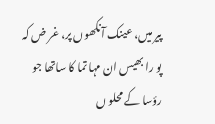پیر میں، عینک آنکھوں پر، غر ض کہ پو را بھیس ان مہا تما کا ساتھا جو رؤسا کے محلو ں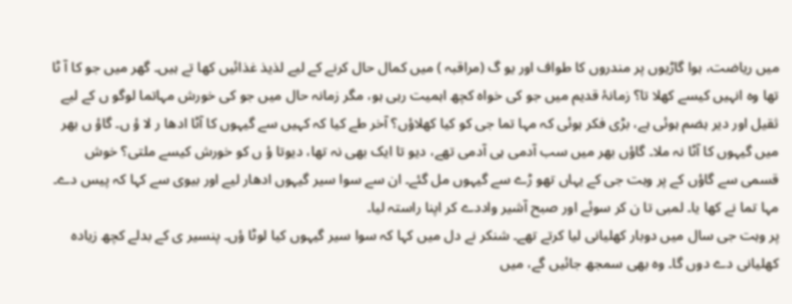میں ریاضت، ہوا گاڑیوں پر مندروں کا طواف اور یو گ (مراقبہ ) میں کمال حال کرنے کے لیے لذیذ غذائیں کھا تے ہیں۔ گھر میں جو کا آ ٹا تھا وہ انہیں کیسے کھلا تا؟ زمانۂ قدیم میں جو کی خواہ کچھ اہمیت رہی ہو، مگر زمانہ حال میں جو کی خورش مہاتما لوگو ں کے لیے ثقیل اور دیر ہضم ہوئی ہے، بڑی فکر ہوئی کہ مہا تما جی کو کیا کھلاؤں؟ آخر طے کیا کہ کہیں سے گیہوں کا آٹا ادھا ر لا ؤ ں۔ گاؤ ں بھر میں گیہوں کا آٹا نہ ملا۔ گاؤں بھر میں سب آدمی ہی آدمی تھے، دیو تا ایک بھی نہ تھا، دیوتا ؤ ں کو خورش کیسے ملتی؟ خوش قسمی سے گاؤں کے پر وہت جی کے یہاں تھو ڑے سے گیہوں مل گئے۔ ان سے سوا سیر گیہوں ادھار لیے اور بیوی سے کہا کہ پیس دے۔ مہا تما نے کھا یا۔ لمبی تا ن کر سوئے اور صبح آشیر واددے کر اپنا راستہ لیا۔
پر وہت جی سال میں دوبار کھلیانی لیا کرتے تھے۔ شنکر نے دل میں کہا کہ سوا سیر گیہوں کیا لوٹا ؤں۔ پنسیر ی کے بدلے کچھ زیادہ کھلیانی دے دوں گا۔ وہ بھی سمجھ جائیں گے، میں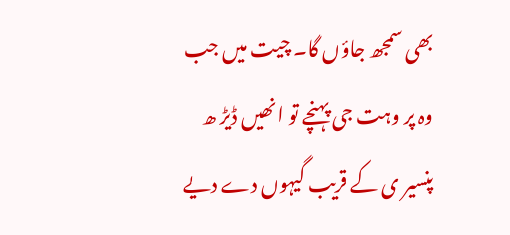بھی سمجھ جاؤں گا۔ چیت میں جب وہ پر وہت جی پہنچے تو انھیں ڈیڑ ھ پنسیر ی کے قریب گیہوں دے دیے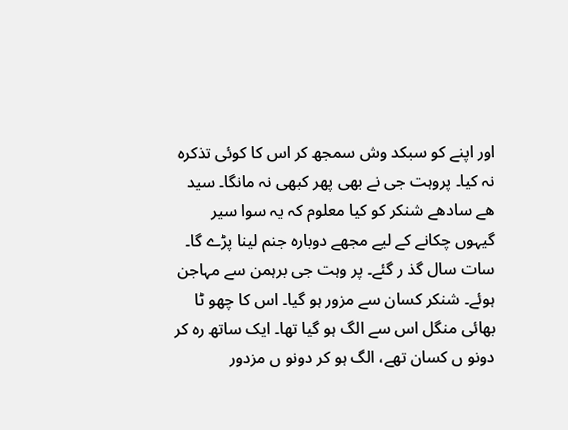اور اپنے کو سبکد وش سمجھ کر اس کا کوئی تذکرہ نہ کیا۔ پروہت جی نے بھی پھر کبھی نہ مانگا۔ سید ھے سادھے شنکر کو کیا معلوم کہ یہ سوا سیر گیہوں چکانے کے لیے مجھے دوبارہ جنم لینا پڑے گا۔
سات سال گذ ر گئے۔ پر وہت جی برہمن سے مہاجن ہوئے۔ شنکر کسان سے مزور ہو گیا۔ اس کا چھو ٹا بھائی منگل اس سے الگ ہو گیا تھا۔ ایک ساتھ رہ کر دونو ں کسان تھے، الگ ہو کر دونو ں مزدور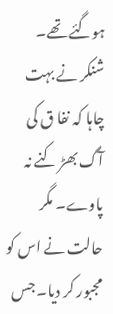ہوگئے تھے۔ شنکر نے بہت چاہا کہ نفا ق کی آگ بھڑ کنے نہ پاوے۔ مگر حالت نے اس کو مجبور کر دیا۔ جس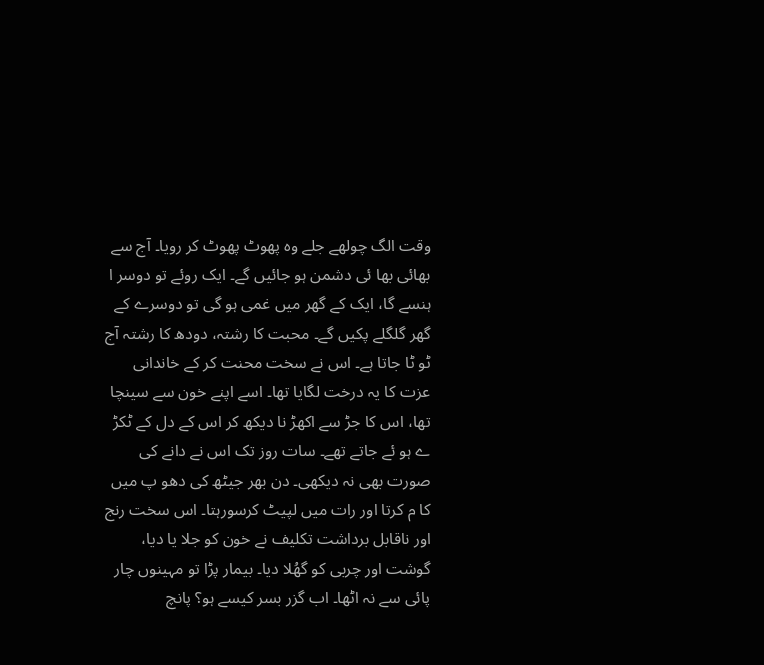وقت الگ چولھے جلے وہ پھوٹ پھوٹ کر رویا۔ آج سے بھائی بھا ئی دشمن ہو جائیں گے۔ ایک روئے تو دوسر ا ہنسے گا، ایک کے گھر میں غمی ہو گی تو دوسرے کے گھر گلگلے پکیں گے۔ محبت کا رشتہ، دودھ کا رشتہ آج ٹو ٹا جاتا ہے۔ اس نے سخت محنت کر کے خاندانی عزت کا یہ درخت لگایا تھا۔ اسے اپنے خون سے سینچا تھا، اس کا جڑ سے اکھڑ نا دیکھ کر اس کے دل کے ٹکڑ ے ہو ئے جاتے تھے۔ سات روز تک اس نے دانے کی صورت بھی نہ دیکھی۔ دن بھر جیٹھ کی دھو پ میں کا م کرتا اور رات میں لپیٹ کرسورہتا۔ اس سخت رنج اور ناقابل برداشت تکلیف نے خون کو جلا یا دیا، گوشت اور چربی کو گھُلا دیا۔ بیمار پڑا تو مہینوں چار پائی سے نہ اٹھا۔ اب گزر بسر کیسے ہو؟ پانچ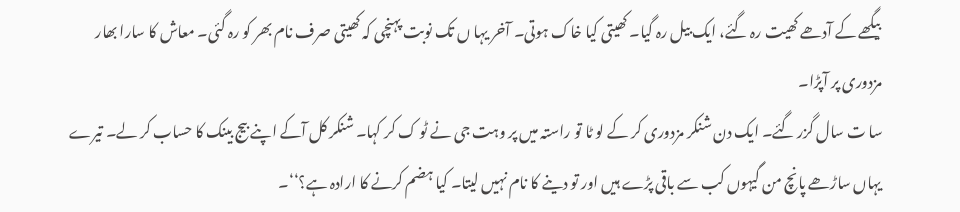بیگھے کے آدھے کھیت رہ گئے، ایک بیل رہ گیا۔ کھیتی کیا خاک ہوتی۔ آخر یہا ں تک نوبت پہنچی کہ کھیتی صرف نام بھر کو رہ گئی۔ معاش کا سارا بھار مزدوری پر آپڑا۔
سا ت سال گزر گئے۔ ایک دن شنکر مزدوری کر کے لو ٹا تو راستہ میں پر وہت جی نے ٹو ک کر کہا۔ شنکر کل آکے اپنے بیج بینک کا حساب کر لے۔ تیرے یہاں ساڑھے پانچ من گیہوں کب سے باقی پڑے ہیں اور تو دینے کا نام نہیں لیتا۔ کیا ہضم کرنے کا ارادہ ہے؟‘‘۔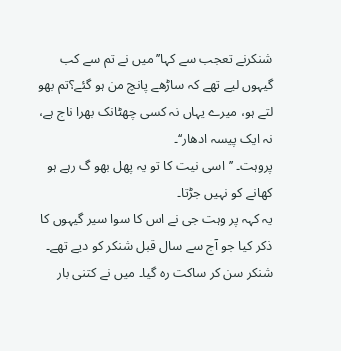شنکرنے تعجب سے کہا’’میں نے تم سے کب گیہوں لیے تھے کہ ساڑھے پانچ من ہو گئے؟تم بھو لتے ہو، میرے یہاں نہ کسی چھٹانک بھرا ناج ہے، نہ ایک پیسہ ادھار‘‘۔
پروہت۔ ’’اسی نیت کا تو یہ پھل بھو گ رہے ہو کھانے کو نہیں جڑتا۔
یہ کہہ پر وہت جی نے اس کا سوا سیر گیہوں کا ذکر کیا جو آج سے سال قبل شنکر کو دیے تھے۔ شنکر سن کر ساکت رہ گیا۔ میں نے کتنی بار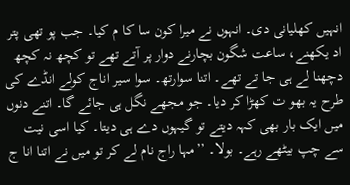انہیں کھلیانی دی۔ انہوں نے میرا کون سا کا م کیا۔ جب پو تھی پتر اد یکھنے، ساعت شگون بچارنے دوار پر آتے تھے تو کچھ نہ کچھ دچھنا لے ہی جا تے تھے۔ اتنا سوارتھ۔ سوا سیر اناج کولے انڈے کی طرح یہ بھو ت کھڑا کر دیا۔ جو مجھے نگل ہی جائے گا۔ اتنے دنوں میں ایک بار بھی کہہ دیتے تو گیہوں دے ہی دیتا۔ کیا اسی نیت سے چپ بیٹھے رہے۔ بولا۔ ’’مہا راج نام لے کر تو میں نے اتنا انا ج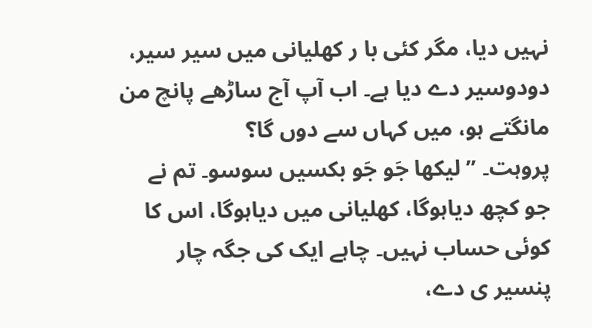نہیں دیا، مگر کئی با ر کھلیانی میں سیر سیر، دودوسیر دے دیا ہے۔ اب آپ آج ساڑھے پانچ من مانگتے ہو، میں کہاں سے دوں گا؟
پروہت۔ ’’لیکھا جَو جَو بکسیں سوسو۔ تم نے جو کچھ دیاہوگا، کھلیانی میں دیاہوگا، اس کا کوئی حساب نہیں۔ چاہے ایک کی جگہ چار پنسیر ی دے،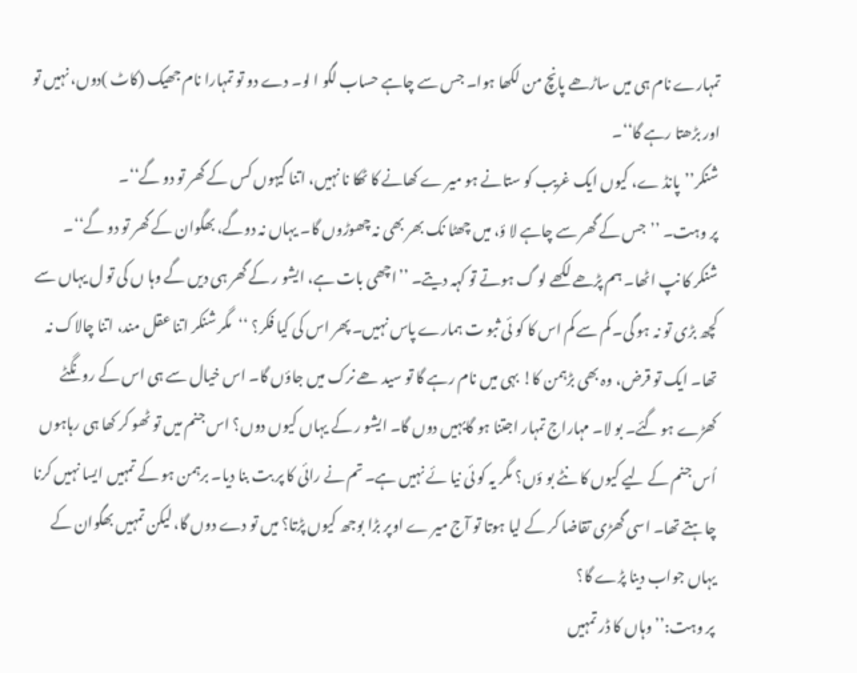تمہارے نام ہی میں ساڑھے پانچ من لکھا ہوا۔ جس سے چاہے حساب لگو ا لو۔ دے دو تو تمہارا نام جھیک (کاٹ )دوں، نہیں تو اور بڑھتا رہے گا‘‘۔
شنکر’’پانڈ ے، کیوں ایک غریب کو ستانے ہو میر ے کھانے کا ٹھکا نا نہیں، اتنا گیہوں کس کے گھر تو دو گے‘‘۔
پر وہت۔ ’’جس کے گھر سے چاہے لا ؤ، میں چھٹا نک بھر بھی نہ چھوڑوں گا۔ یہاں نہ دوگے، بھگوان کے گھر تو دو گے‘‘۔
شنکر کا نپ اٹھا۔ ہم پڑھے لکھے لو گ ہوتے تو کہہ دیتے۔ ’’اچھی بات ہے، ایشو ر کے گھر ہی دیں گے وہا ں کی تو ل یہاں سے کچھ بڑی تو نہ ہو گی۔ کم سے کم اس کا کو ئی ثبو ت ہمارے پاس نہیں۔ پھر اس کی کیا فکر؟ ‘‘مگر شنکر اتنا عقل مند، اتنا چالاک نہ تھا۔ ایک تو قرض، وہ بھی بڑہمن کا! بہی میں نام رہے گا تو سید ھے نرک میں جاؤں گا۔ اس خیال سے ہی اس کے رونگٹے کھڑے ہو گئے۔ بو لا۔ مہاراج تمہار اجتنا ہو گایہیں دوں گا۔ ایشو ر کے یہاں کیوں دوں؟ اس جنم میں تو ٹھو کر کھا ہی رہاہوں اُس جنم کے لیے کیوں کا نٹے بو ؤں؟ مگر یہ کو ئی نیا ئے نہیں ہے۔ تم نے رائی کا پر بت بنا دیا۔ برہمن ہو کے تمہیں ایسا نہیں کرنا چاہتے تھا۔ اسی گھڑی تقاضا کر کے لیا ہوتا تو آج میر ے اوپر بڑا بوجھ کیوں پڑتا؟ میں تو دے دوں گا، لیکن تمہیں بھگوان کے یہاں جواب دینا پڑے گا؟
پر وہت:’’وہاں کا ڈر تمہیں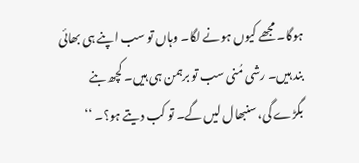ہوگا۔ مجھے کیوں ہونے لگا۔ وہاں تو سب اپنے ہی بھائی بند ہیں۔ رشی مُنی سب تو برہمن ہی ہیں۔ کچھ بنے بگڑے گی، سنبھال لیں گے۔ تو کب دیتے ہو؟۔ ‘‘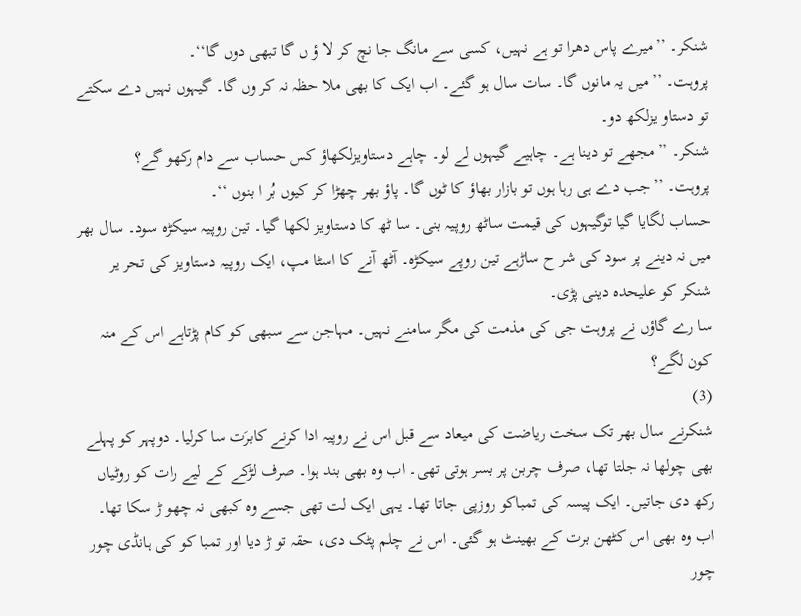شنکر۔ ’’میرے پاس دھرا تو ہے نہیں، کسی سے مانگ جا نچ کر لا ؤ ں گا تبھی دوں گا‘‘۔
پروہت۔ ’’میں یہ مانوں گا۔ سات سال ہو گئے۔ اب ایک کا بھی ملا حظہ نہ کر وں گا۔ گیہوں نہیں دے سکتے تو دستاو یزلکھ دو۔
شنکر۔ ’’مجھے تو دینا ہے۔ چاہیے گیہوں لے لو۔ چاہے دستاویزلکھاؤ کس حساب سے دام رکھو گے؟
پروہت۔ ’’جب دے ہی رہا ہوں تو بازار بھاؤ کا ٹوں گا۔ پاؤ بھر چھڑا کر کیوں بُر ا بنوں ‘‘۔
حساب لگایا گیا توگیہوں کی قیمت ساٹھ روپیہ بنی۔ سا ٹھ کا دستاویز لکھا گیا۔ تین روپیہ سیکڑہ سود۔ سال بھر میں نہ دینے پر سود کی شر ح ساڑہے تین روپے سیکڑہ۔ آٹھ آنے کا اسٹا مپ، ایک روپیہ دستاویز کی تحر یر شنکر کو علیحدہ دینی پڑی۔
سا رے گاؤں نے پروہت جی کی مذمت کی مگر سامنے نہیں۔ مہاجن سے سبھی کو کام پڑتاہے اس کے منہ کون لگے؟
(3)
شنکرنے سال بھر تک سخت ریاضت کی میعاد سے قبل اس نے روپیہ ادا کرنے کابرَت سا کرلیا۔ دوپہر کو پہلے بھی چولھا نہ جلتا تھا، صرف چربن پر بسر ہوتی تھی۔ اب وہ بھی بند ہوا۔ صرف لڑکے کے لیے رات کو روٹیاں رکھ دی جاتیں۔ ایک پیسہ کی تمباکو روزپی جاتا تھا۔ یہی ایک لت تھی جسے وہ کبھی نہ چھو ڑ سکا تھا۔ اب وہ بھی اس کٹھن برت کے بھینٹ ہو گئی۔ اس نے چلم پٹک دی، حقہ تو ڑ دیا اور تمبا کو کی ہانڈی چور چور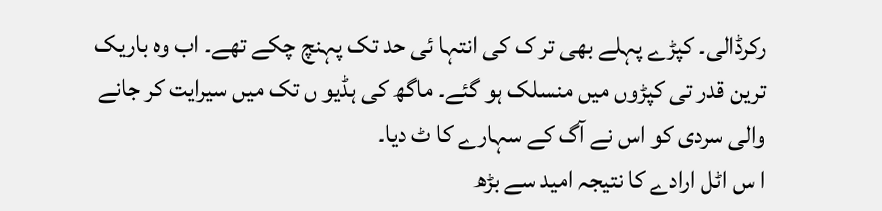رکرڈالی۔ کپڑے پہلے بھی تر ک کی انتہا ئی حد تک پہنچ چکے تھے۔ اب وہ باریک ترین قدر تی کپڑوں میں منسلک ہو گئے۔ ماگھ کی ہڈیو ں تک میں سیرایت کر جانے والی سردی کو اس نے آگ کے سہارے کا ٹ دیا۔
ا س اٹل ارادے کا نتیجہ امید سے بڑھ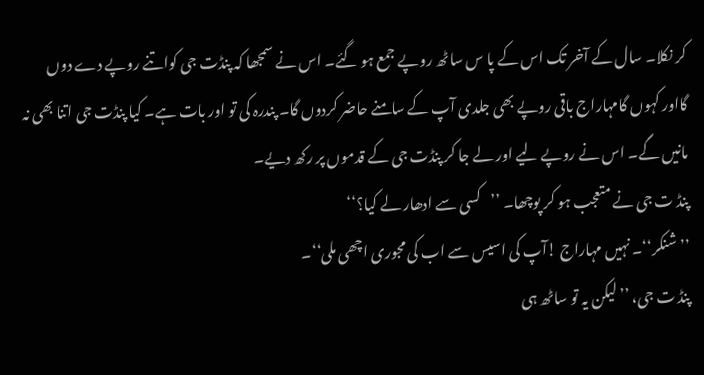کر نکلا۔ سال کے آخر تک اس کے پا س ساٹھ روپے جمع ہو گئے۔ اس نے سمجھا کہ پنڈت جی کواتنے روپے دے دوں گااور کہوں گامہاراج باقی روپے بھی جلدی آپ کے سامنے حاضر کردوں گا۔ پندرہ کی تو اور بات ہے۔ کیا پنڈت جی اتنا بھی نہ مانیں گے۔ اس نے روپے لیے اور لے جا کر پنڈت جی کے قدموں پر رکھ دیے۔
پنڈ ت جی نے متعجب ہو کر پوچھا۔ ’’کسی سے ادھار لے کیا؟‘‘
’’شنکر‘‘۔ نہیں مہاراج !آپ کی اسیس سے اب کی مجوری اچھی ملی‘‘۔
پنڈ ت جی، ’’لیکن یہ تو ساٹھ ہی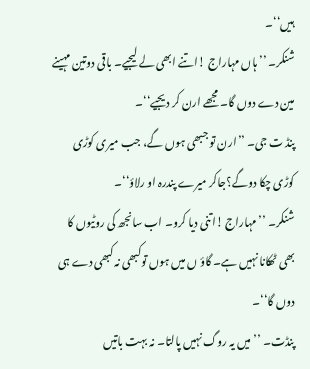ہیں‘‘۔
شنکر۔ ’’ہاں مہاراج !اتنے ابھی لے لیجیے۔ باقی دوتین مہینے مین دے دوں گا۔ مجھے ارن کر دیجیے‘‘۔
پنڈ ت جی۔ ’’ارن تو جبھی ہوں گے، جب میری کوڑی کوڑی چکا دوگے؟جاکر میرے پندرہ او رلاؤ‘‘۔
شنکر۔ ’’مہاراج !اتنی دیا کرو۔ اب سانجھ کی روٹیوں کا بھی ٹھکانا نہیں ہے۔ گاؤ ں میں ہوں توکبھی نہ کبھی دے ہی دوں گا‘‘۔
پنڈت۔ ’’میں یہ روگ نہیں پالتا۔ نہ بہت باتیں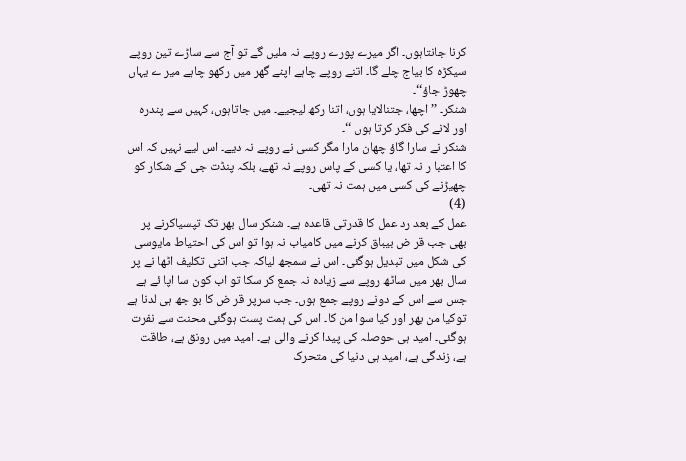کرنا جانتاہوں۔ اگر میرے پورے روپے نہ ملیں گے تو آج سے ساڑے تین روپے سیکڑہ کا بیاج چلے گا۔ اتنے روپے چاہے اپنے گھر میں رکھو چاہے میر ے یہاں چھوڑ جاؤ‘‘۔
شنکر۔ ’’اچھا، جتنالایا ہوں، اتنا رکھ لیجیے۔ میں جاتاہوں، کہیں سے پندرہ اور لانے کی فکر کرتا ہوں ‘‘۔
شنکر نے سارا گاؤ چھان مارا مگر کسی نے روپے نہ دیے۔ اس لیے نہیں کہ اس کا اعتبا ر نہ تھا، یا کسی کے پاس روپے نہ تھے، بلکہ پنڈت جی کے شکار کو چھیڑنے کی کسی میں ہمت نہ تھی۔
(4)
عمل کے بعد رد عمل کا قدرتی قاعدہ ہے۔ شنکر سال بھر تک تپسیاکرنے پر بھی جب قر ض بیباق کرنے میں کامیاب نہ ہوا تو اس کی احتیاط مایوسی کی شکل میں تبدیل ہوگئی۔ اس نے سمجھ لیاکہ جب اتنی تکلیف اٹھا نے پر سال بھر میں ساٹھ روپے سے زیادہ نہ جمع کر سکا تو اب کون سا اپا ئے ہے جس سے اس کے دونے روپے جمع ہوں۔ جب سرپر قر ض کا بو جھ ہی لدنا ہے توکیا من بھر اور کیا سوا من کا۔ اس کی ہمت پست ہوگئی محنت سے نفرت ہوگئی۔ امید ہی حوصلہ کی پیدا کرنے والی ہے۔ امید میں رونق ہے، طاقت ہے، زندگی ہے، امید ہی دنیا کی متحرک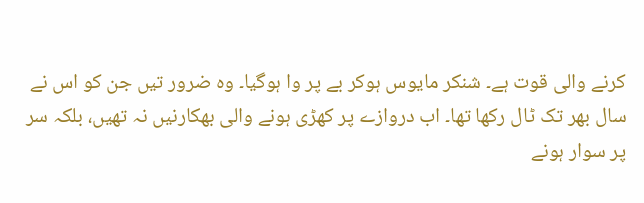کرنے والی قوت ہے۔ شنکر مایوس ہوکر بے پر وا ہوگیا۔ وہ ضرور تیں جن کو اس نے سال بھر تک ٹال رکھا تھا۔ اب دروازے پر کھڑی ہونے والی بھکارنیں نہ تھیں، بلکہ سر پر سوار ہونے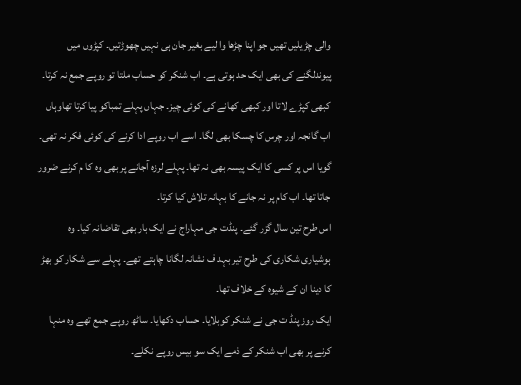والی چڑیلیں تھیں جو اپنا چڑھا وا لیے بغیر جان ہی نہیں چھوڑتیں۔ کپڑوں میں پیوندلگنے کی بھی ایک حد ہوتی ہے۔ اب شنکر کو حساب ملتا تو روپے جمع نہ کرتا۔ کبھی کپڑے لاتا اور کبھی کھانے کی کوئی چیز۔ جہاں پہلے تمباکو پیا کرتا تھاوہاں اب گانجہ اور چرس کا چسکا بھی لگا۔ اسے اب روپے ادا کرنے کی کوئی فکر نہ تھی۔ گویا اس پر کسی کا ایک پیسہ بھی نہ تھا۔ پہلے لرزہ آجانے پر بھی وہ کا م کرنے ضرور جاتا تھا۔ اب کام پر نہ جانے کا بہانہ تلاش کیا کرتا۔
اس طرح تین سال گزر گئے۔ پنڈت جی مہاراج نے ایک بار بھی تقاضانہ کیا۔ وہ ہوشیاری شکاری کی طرح تیر بہد ف نشانہ لگانا چاہتے تھے۔ پہلے سے شکار کو بھڑ کا دینا ان کے شیوہ کے خلاف تھا۔
ایک روز پنڈ ت جی نے شنکر کوبلایا۔ حساب دکھایا۔ ساٹھ روپے جمع تھے وہ منہا کرنے پر بھی اب شنکر کے ذمے ایک سو بیس روپے نکلے۔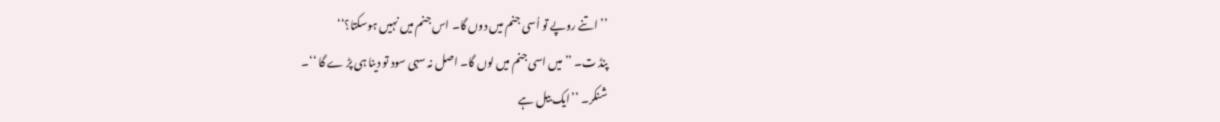’’اتنے روپے تو اُسی جنم میں دوں گا۔ اس جنم میں نہیں ہوسکتا؟‘‘
پنڈ ت۔ ’’میں اسی جنم میں لوں گا۔ اصل نہ سہی سود تو دینا ہی پڑ ے گا ‘‘۔
شنکر۔ ’’ایک بیل ہے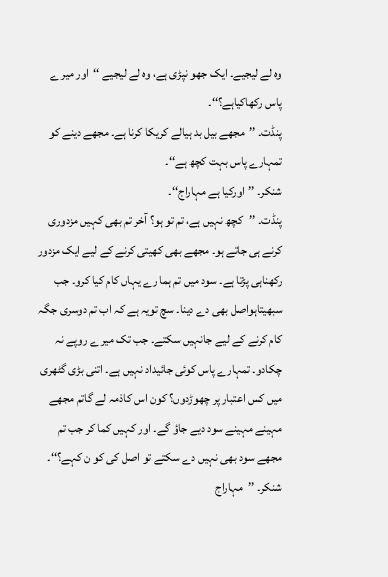وہ لے لیجیے۔ ایک جھو نپڑی ہے، وہ لے لیجیے ‘‘اور میر ے پاس رکھاکیاہے؟‘‘۔
پنڈت۔ ’’مجھے بیل بد ہیالے کریکا کرنا ہے۔ مجھے دینے کو تمہارے پاس بہت کچھ ہے‘‘۔
شنکر۔ ’’اورکیا ہے مہاراج‘‘۔
پنڈت۔ ’’کچھ نہیں ہے، تم تو ہو؟ آخر تم بھی کہیں مزدوری کرنے ہی جاتے ہو۔ مجھے بھی کھیتی کرنے کے لیے ایک مزدور رکھناہی پڑتا ہے۔ سود میں تم ہما رے یہاں کام کیا کرو۔ جب سبھیتاہواصل بھی دے دینا۔ سچ تویہ ہے کہ اب تم دوسری جگہ کام کرنے کے لیے جانہیں سکتے۔ جب تک میر ے روپے نہ چکادو۔ تمہارے پاس کوئی جائیداد نہیں ہے۔ اتنی بڑی گٹھری میں کس اعتبار پر چھوڑدوں؟ کون اس کاذمہ لے گاتم مجھے مہینے مہینے سود دیے جاؤ گے۔ اور کہیں کما کر جب تم مجھے سود بھی نہیں دے سکتے تو اصل کی کو ن کہے؟‘‘۔
شنکر۔ ’’مہاراج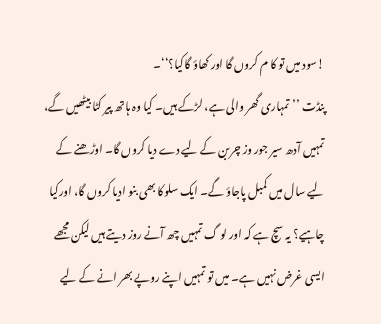!سود میں تو کا م کروں گا اور کھاؤ گاکیا؟‘‘۔
پنڈت ’’تمہاری گھر والی ہے، لڑکے ہیں۔ کیا وہ ہاتھ پیر کٹا بیٹھیں گے، تمہیں آدھ سیر جور وز چربن کے لیے دے دیا کروں گا۔ اوڑھنے کے لیے سال میں کمبل پاجاؤ گے۔ ایک سلوکا بھی بنو ادیا کروں گا، اورکیا چاہیے؟ یہ سچ ہے کہ اور لو گ تمہیں چھ آنے روز دیتے ہیں لیکن مجھے ایسی غرض نہیں ہے۔ میں تو تمہیں اپنے روپے بھر انے کے لیے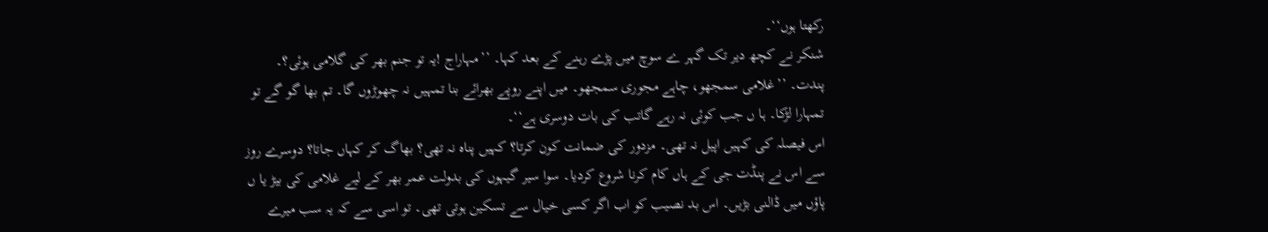رکھتا ہوں‘‘۔
شنکر نے کچھ دیر تک گہر ے سوچ میں پڑے رہنے کے بعد کہا۔ ’’مہاراج !یہ تو جنم بھر کی گلامی ہوئی؟۔
پندت۔ ’’غلامی سمجھو، چاہے مجوری سمجھو۔ میں اپنے روپے بھرائے بنا تمہیں نہ چھوڑوں گا۔ تم بھا گو گے تو تمہارا لڑکا۔ ہا ں جب کوئی نہ رہے گاتب کی بات دوسری ہے‘‘۔
اس فیصلہ کی کہیں اپیل نہ تھی۔ مزدور کی ضمانت کون کرتا؟ کہیں پناہ نہ تھی؟ بھاگ کر کہاں جاتا؟ دوسرے روز سے اس نے پنڈت جی کے ہاں کام کرنا شروع کردیا۔ سوا سیر گیہوں کی بدولت عمر بھر کے لیے غلامی کی بیڑ یا ں پاؤں میں ڈالنی بڑیں۔ اس بد نصیب کو اب اگر کسی خیال سے تسکین ہوتی تھی۔ تو اسی سے کہ یہ سب میرے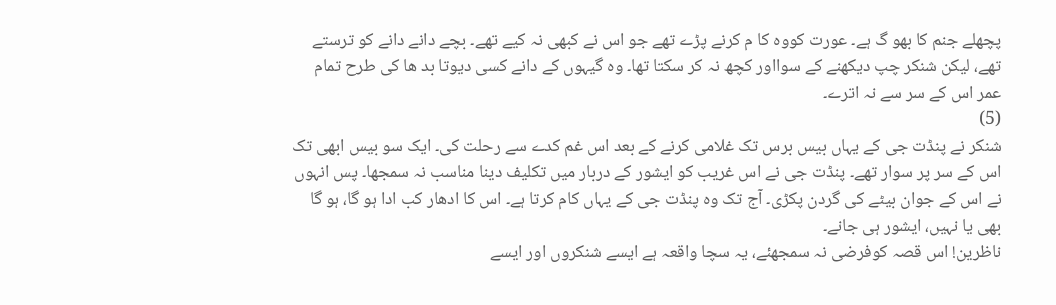پچھلے جنم کا بھو گ ہے۔ عورت کووہ کا م کرنے پڑے تھے جو اس نے کبھی نہ کیے تھے۔ بچے دانے دانے کو ترستے تھے، لیکن شنکر چپ دیکھنے کے سوااور کچھ نہ کر سکتا تھا۔ وہ گیہوں کے دانے کسی دیوتا بد ھا کی طرح تمام عمر اس کے سر سے نہ اترے۔
(5)
شنکر نے پنڈت جی کے یہاں بیس برس تک غلامی کرنے کے بعد اس غم کدے سے رحلت کی۔ ایک سو بیس ابھی تک اس کے سر پر سوار تھے۔ پنڈت جی نے اس غریب کو ایشور کے دربار میں تکلیف دینا مناسب نہ سمجھا۔ پس انہوں نے اس کے جوان بیٹے کی گردن پکڑی۔ آج تک وہ پنڈت جی کے یہاں کام کرتا ہے۔ اس کا ادھار کب ادا ہو گا، ہو گا بھی یا نہیں، ایشور ہی جانے۔
ناظرین! اس قصہ کوفرضی نہ سمجھئے، یہ سچا واقعہ ہے ایسے شنکروں اور ایسے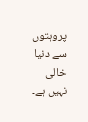پروہتوں سے دنیا خالی نہیں ہے۔